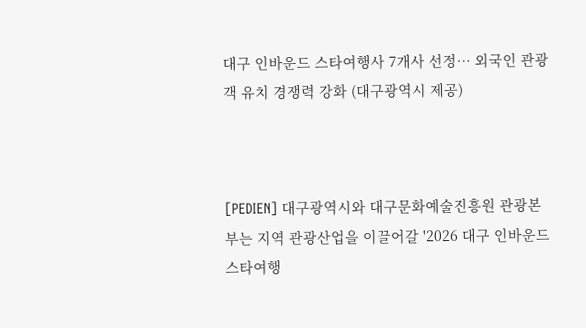대구 인바운드 스타여행사 7개사 선정… 외국인 관광객 유치 경쟁력 강화 (대구광역시 제공)



[PEDIEN] 대구광역시와 대구문화예술진흥원 관광본부는 지역 관광산업을 이끌어갈 '2026 대구 인바운드 스타여행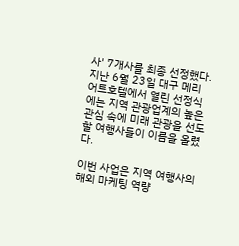사' 7개사를 최종 선정했다. 지난 6월 23일 대구 메리어트호텔에서 열린 선정식에는 지역 관광업계의 높은 관심 속에 미래 관광을 선도할 여행사들이 이름을 올렸다.

이번 사업은 지역 여행사의 해외 마케팅 역량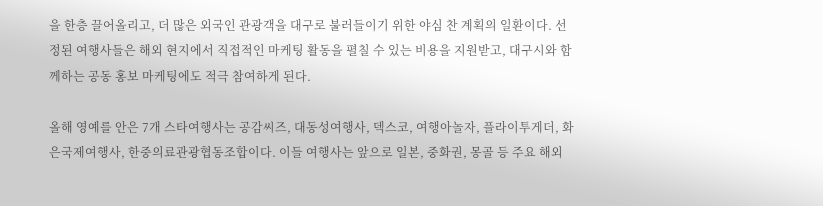을 한층 끌어올리고, 더 많은 외국인 관광객을 대구로 불러들이기 위한 야심 찬 계획의 일환이다. 선정된 여행사들은 해외 현지에서 직접적인 마케팅 활동을 펼칠 수 있는 비용을 지원받고, 대구시와 함께하는 공동 홍보 마케팅에도 적극 참여하게 된다.

올해 영예를 안은 7개 스타여행사는 공감씨즈, 대동성여행사, 덱스코, 여행아놀자, 플라이투게더, 화은국제여행사, 한중의료관광협동조합이다. 이들 여행사는 앞으로 일본, 중화권, 몽골 등 주요 해외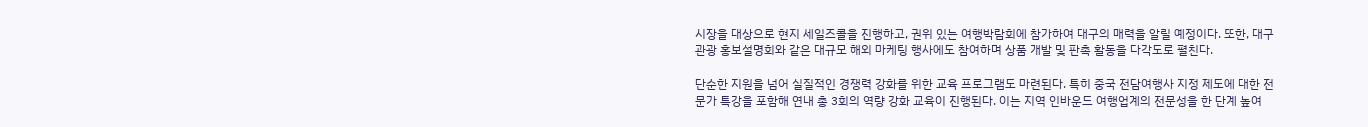시장을 대상으로 현지 세일즈콜을 진행하고, 권위 있는 여행박람회에 참가하여 대구의 매력을 알릴 예정이다. 또한, 대구관광 홍보설명회와 같은 대규모 해외 마케팅 행사에도 참여하며 상품 개발 및 판촉 활동을 다각도로 펼친다.

단순한 지원을 넘어 실질적인 경쟁력 강화를 위한 교육 프로그램도 마련된다. 특히 중국 전담여행사 지정 제도에 대한 전문가 특강을 포함해 연내 총 3회의 역량 강화 교육이 진행된다. 이는 지역 인바운드 여행업계의 전문성을 한 단계 높여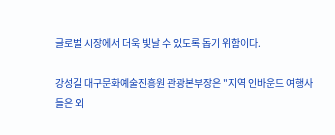글로벌 시장에서 더욱 빛날 수 있도록 돕기 위함이다.

강성길 대구문화예술진흥원 관광본부장은 "지역 인바운드 여행사들은 외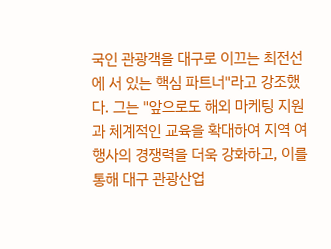국인 관광객을 대구로 이끄는 최전선에 서 있는 핵심 파트너"라고 강조했다. 그는 "앞으로도 해외 마케팅 지원과 체계적인 교육을 확대하여 지역 여행사의 경쟁력을 더욱 강화하고, 이를 통해 대구 관광산업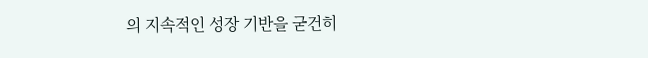의 지속적인 성장 기반을 굳건히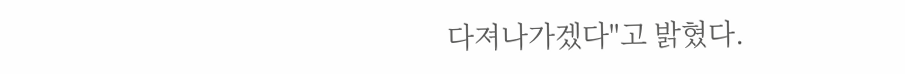다져나가겠다"고 밝혔다.